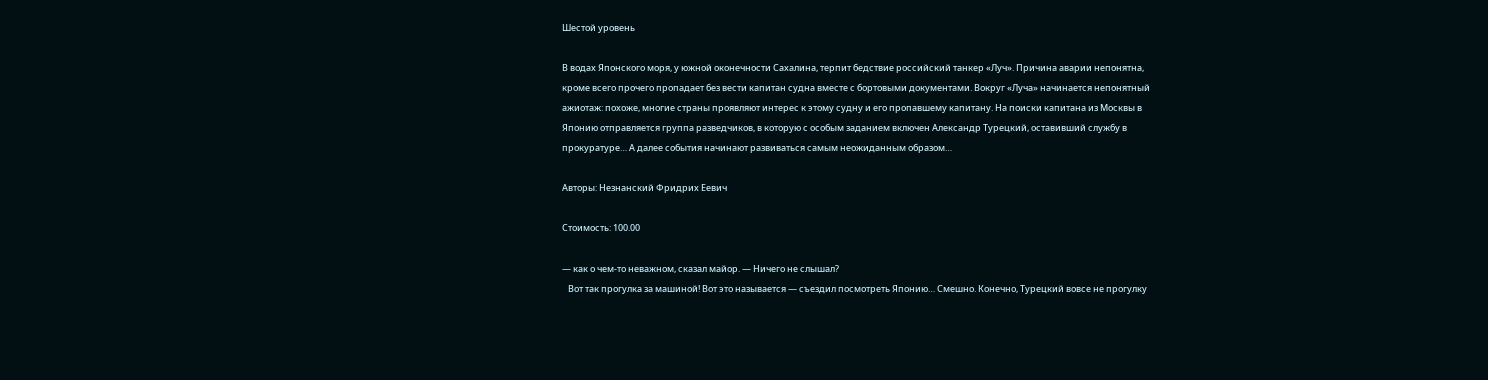Шестой уровень

В водах Японского моря, у южной оконечности Сахалина, терпит бедствие российский танкер «Луч». Причина аварии непонятна, кроме всего прочего пропадает без вести капитан судна вместе с бортовыми документами. Вокруг «Луча» начинается непонятный ажиотаж: похоже, многие страны проявляют интерес к этому судну и его пропавшему капитану. На поиски капитана из Москвы в Японию отправляется группа разведчиков, в которую с особым заданием включен Александр Турецкий, оставивший службу в прокуратуре… А далее события начинают развиваться самым неожиданным образом…

Авторы: Незнанский Фридрих Еевич

Стоимость: 100.00

— как о чем-то неважном, сказал майор. — Ничего не слышал?
   Вот так прогулка за машиной! Вот это называется — съездил посмотреть Японию… Смешно. Конечно, Турецкий вовсе не прогулку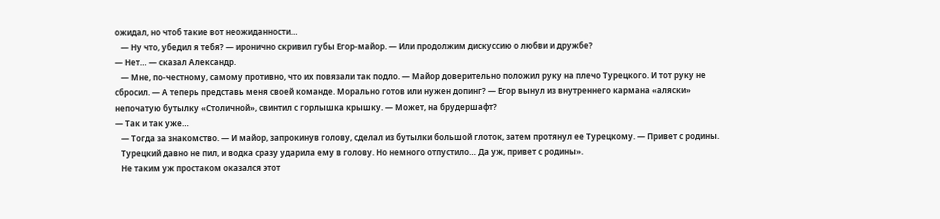ожидал, но чтоб такие вот неожиданности…
   — Ну что, убедил я тебя? — иронично скривил губы Егор-майор. — Или продолжим дискуссию о любви и дружбе?
— Нет… — сказал Александр.
   — Мне, по-честному, самому противно, что их повязали так подло. — Майор доверительно положил руку на плечо Турецкого. И тот руку не сбросил. — А теперь представь меня своей команде. Морально готов или нужен допинг? — Егор вынул из внутреннего кармана «аляски» непочатую бутылку «Столичной», свинтил с горлышка крышку. — Может, на брудершафт?
— Так и так уже…
   — Тогда за знакомство. — И майор, запрокинув голову, сделал из бутылки большой глоток, затем протянул ее Турецкому. — Привет с родины.
   Турецкий давно не пил, и водка сразу ударила ему в голову. Но немного отпустило… Да уж, привет с родины».
   Не таким уж простаком оказался этот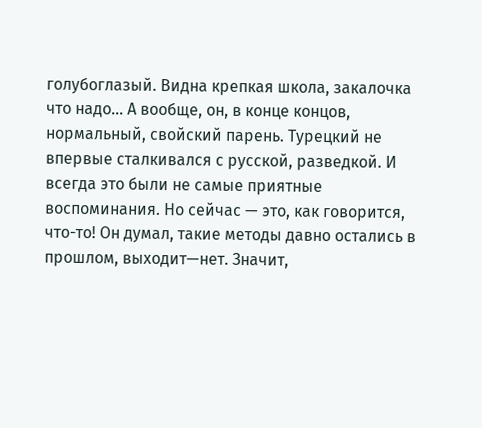голубоглазый. Видна крепкая школа, закалочка что надо… А вообще, он, в конце концов, нормальный, свойский парень. Турецкий не впервые сталкивался с русской, разведкой. И всегда это были не самые приятные воспоминания. Но сейчас — это, как говорится, что-то! Он думал, такие методы давно остались в прошлом, выходит—нет. Значит,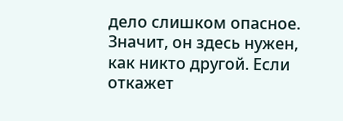дело слишком опасное. Значит, он здесь нужен, как никто другой. Если откажет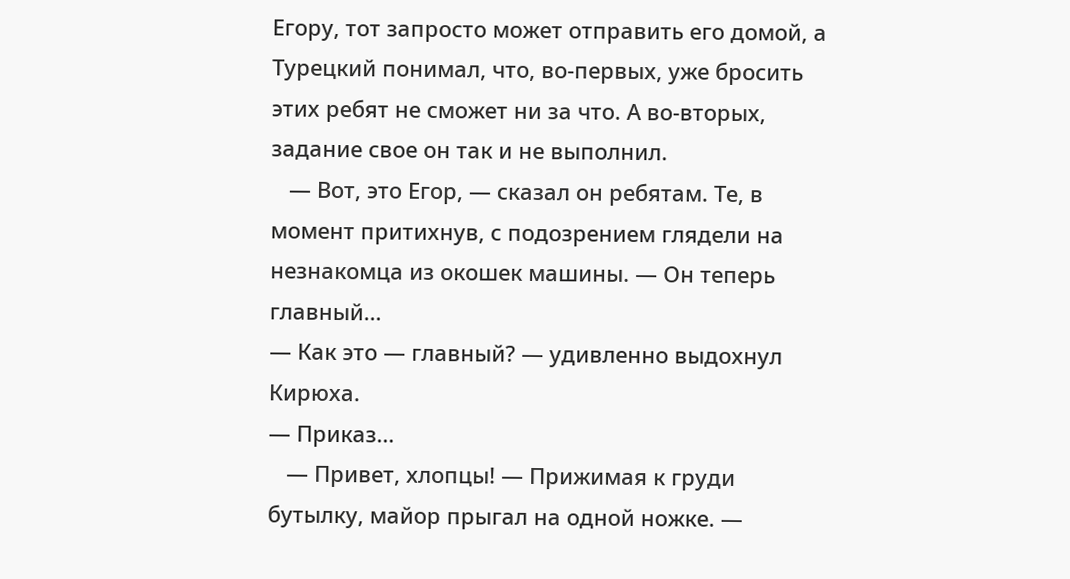Егору, тот запросто может отправить его домой, а Турецкий понимал, что, во-первых, уже бросить этих ребят не сможет ни за что. А во-вторых, задание свое он так и не выполнил.
   — Вот, это Егор, — сказал он ребятам. Те, в момент притихнув, с подозрением глядели на незнакомца из окошек машины. — Он теперь главный…
— Как это — главный? — удивленно выдохнул Кирюха.
— Приказ…
   — Привет, хлопцы! — Прижимая к груди бутылку, майор прыгал на одной ножке. —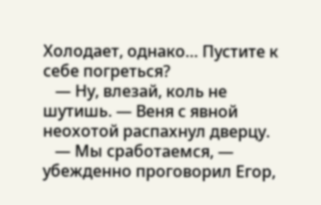Холодает, однако… Пустите к себе погреться?
   — Ну, влезай, коль не шутишь. — Веня с явной неохотой распахнул дверцу.
   — Мы сработаемся, — убежденно проговорил Егор,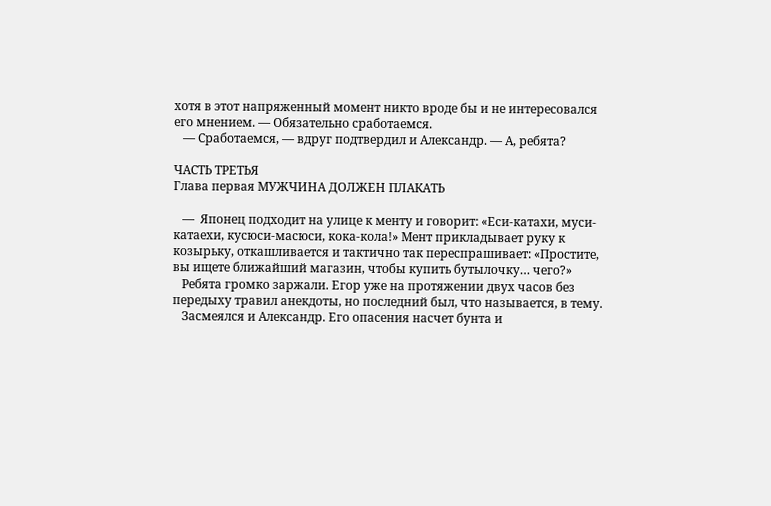хотя в этот напряженный момент никто вроде бы и не интересовался его мнением. — Обязательно сработаемся.
   — Сработаемся, — вдруг подтвердил и Александр. — А, ребята?

ЧАСТЬ ТРЕТЬЯ
Глава первая МУЖЧИНА ДОЛЖЕН ПЛАКАТЬ

   —  Японец подходит на улице к менту и говорит: «Еси-катахи, муси-катаехи, кусюси-масюси, кока-кола!» Мент прикладывает руку к козырьку, откашливается и тактично так переспрашивает: «Простите, вы ищете ближайший магазин, чтобы купить бутылочку… чего?»
   Ребята громко заржали. Егор уже на протяжении двух часов без передыху травил анекдоты, но последний был, что называется, в тему.
   Засмеялся и Александр. Его опасения насчет бунта и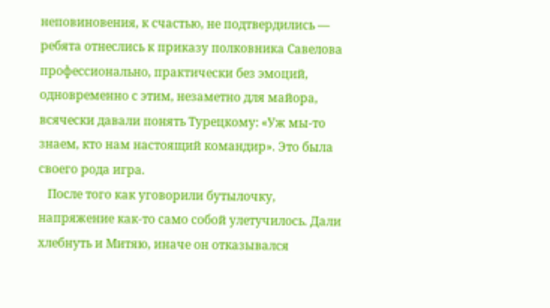неповиновения, к счастью, не подтвердились — ребята отнеслись к приказу полковника Савелова профессионально, практически без эмоций, одновременно с этим, незаметно для майора, всячески давали понять Турецкому: «Уж мы-то знаем, кто нам настоящий командир». Это была своего рода игра.
   После того как уговорили бутылочку, напряжение как-то само собой улетучилось. Дали хлебнуть и Митяю, иначе он отказывался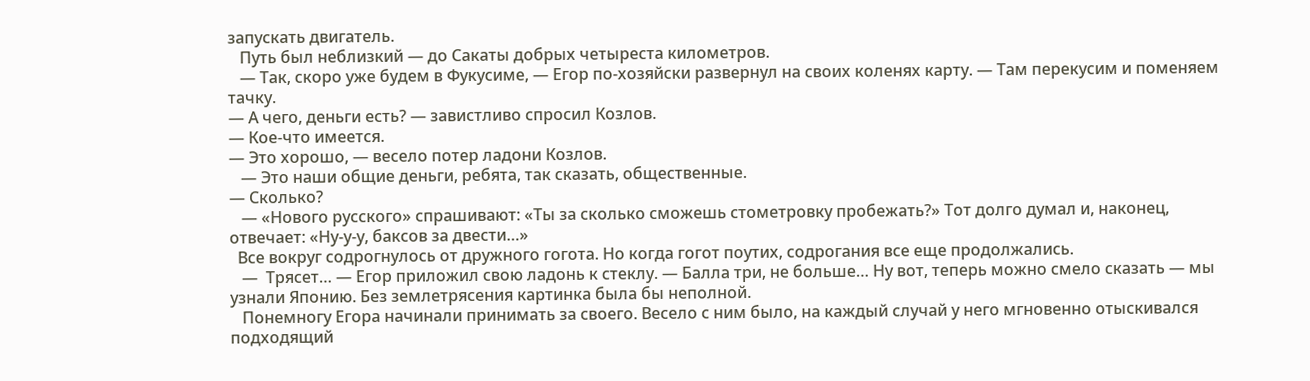запускать двигатель.
   Путь был неблизкий — до Сакаты добрых четыреста километров.
   — Так, скоро уже будем в Фукусиме, — Егор по-хозяйски развернул на своих коленях карту. — Там перекусим и поменяем тачку.
— А чего, деньги есть? — завистливо спросил Козлов.
— Кое-что имеется.
— Это хорошо, — весело потер ладони Козлов.
   — Это наши общие деньги, ребята, так сказать, общественные.
— Сколько?
   — «Нового русского» спрашивают: «Ты за сколько сможешь стометровку пробежать?» Тот долго думал и, наконец, отвечает: «Ну-у-у, баксов за двести…»
  Все вокруг содрогнулось от дружного гогота. Но когда гогот поутих, содрогания все еще продолжались.
   —  Трясет… — Егор приложил свою ладонь к стеклу. — Балла три, не больше… Ну вот, теперь можно смело сказать — мы узнали Японию. Без землетрясения картинка была бы неполной.
   Понемногу Егора начинали принимать за своего. Весело с ним было, на каждый случай у него мгновенно отыскивался подходящий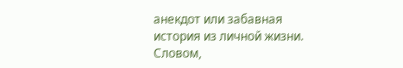анекдот или забавная история из личной жизни. Словом,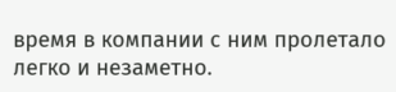время в компании с ним пролетало легко и незаметно.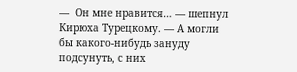—  Он мне нравится… — шепнул Кирюха Турецкому. — А могли бы какого-нибудь зануду подсунуть, с них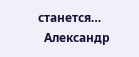станется…
  Александр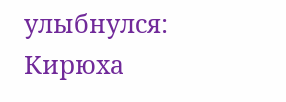улыбнулся: Кирюха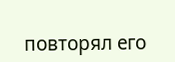повторял его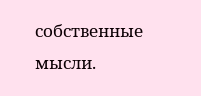собственные мысли.